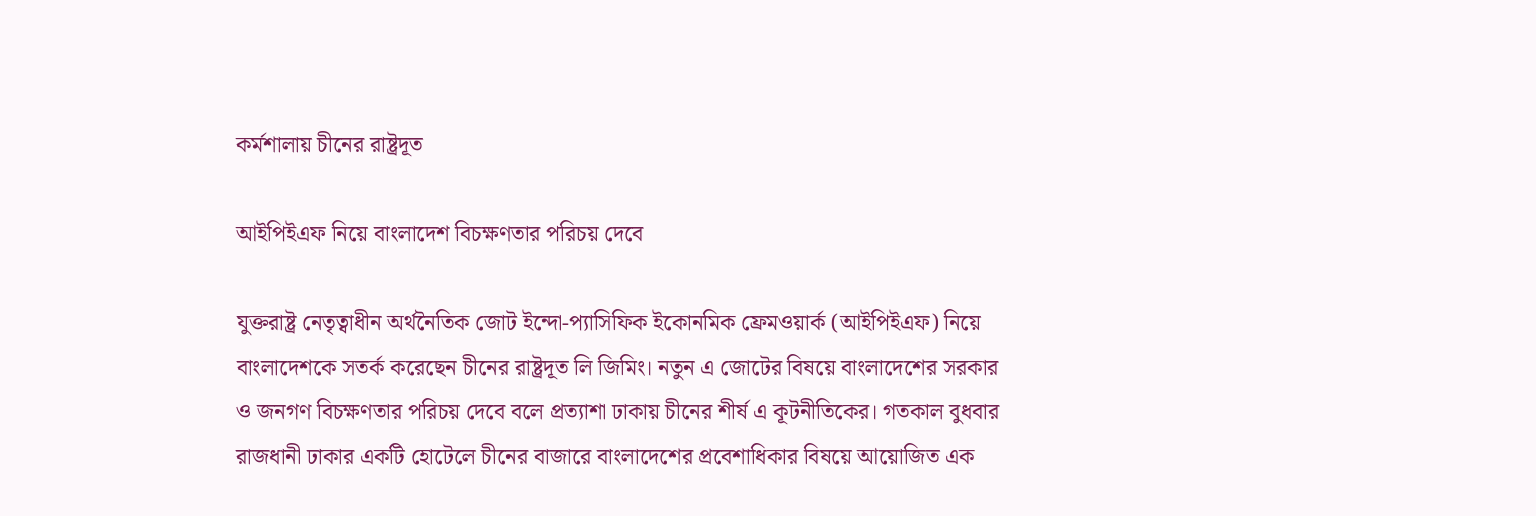কর্মশালায় চীনের রাষ্ট্রদূত

আইপিইএফ নিয়ে বাংলাদেশ বিচক্ষণতার পরিচয় দেবে

যুক্তরাষ্ট্র নেতৃত্বাধীন অর্থনৈতিক জোট ইন্দো-প্যাসিফিক ইকোনমিক ফ্রেমওয়ার্ক (আইপিইএফ) নিয়ে বাংলাদেশকে সতর্ক করেছেন চীনের রাষ্ট্রদূত লি জিমিং। নতুন এ জোটের বিষয়ে বাংলাদেশের সরকার ও জনগণ বিচক্ষণতার পরিচয় দেবে বলে প্রত্যাশা ঢাকায় চীনের শীর্ষ এ কূটনীতিকের। গতকাল বুধবার রাজধানী ঢাকার একটি হোটেলে চীনের বাজারে বাংলাদেশের প্রবেশাধিকার বিষয়ে আয়োজিত এক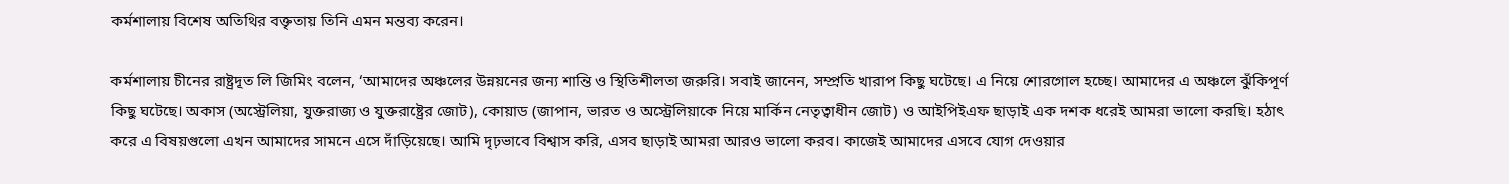কর্মশালায় বিশেষ অতিথির বক্তৃতায় তিনি এমন মন্তব্য করেন।

কর্মশালায় চীনের রাষ্ট্রদূত লি জিমিং বলেন, ‘আমাদের অঞ্চলের উন্নয়নের জন্য শান্তি ও স্থিতিশীলতা জরুরি। সবাই জানেন, সম্প্রতি খারাপ কিছু ঘটেছে। এ নিয়ে শোরগোল হচ্ছে। আমাদের এ অঞ্চলে ঝুঁকিপূর্ণ কিছু ঘটেছে। অকাস (অস্ট্রেলিয়া, যুক্তরাজ্য ও যুক্তরাষ্ট্রের জোট), কোয়াড (জাপান, ভারত ও অস্ট্রেলিয়াকে নিয়ে মার্কিন নেতৃত্বাধীন জোট) ও আইপিইএফ ছাড়াই এক দশক ধরেই আমরা ভালো করছি। হঠাৎ করে এ বিষয়গুলো এখন আমাদের সামনে এসে দাঁড়িয়েছে। আমি দৃঢ়ভাবে বিশ্বাস করি, এসব ছাড়াই আমরা আরও ভালো করব। কাজেই আমাদের এসবে যোগ দেওয়ার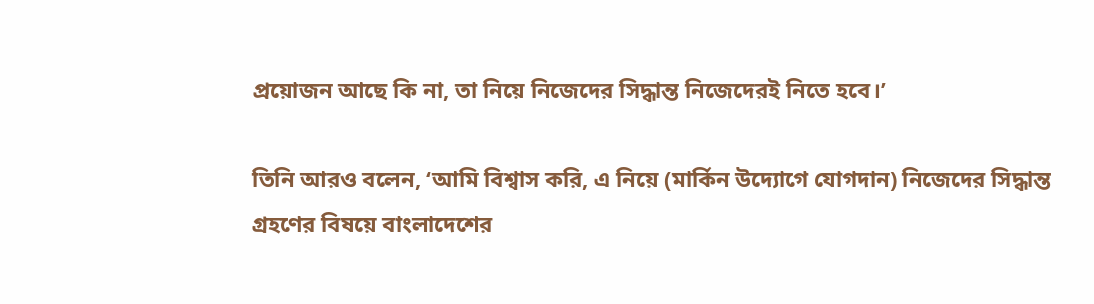প্রয়োজন আছে কি না, তা নিয়ে নিজেদের সিদ্ধান্ত নিজেদেরই নিতে হবে।’

তিনি আরও বলেন, ‘আমি বিশ্বাস করি, এ নিয়ে (মার্কিন উদ্যোগে যোগদান) নিজেদের সিদ্ধান্ত গ্রহণের বিষয়ে বাংলাদেশের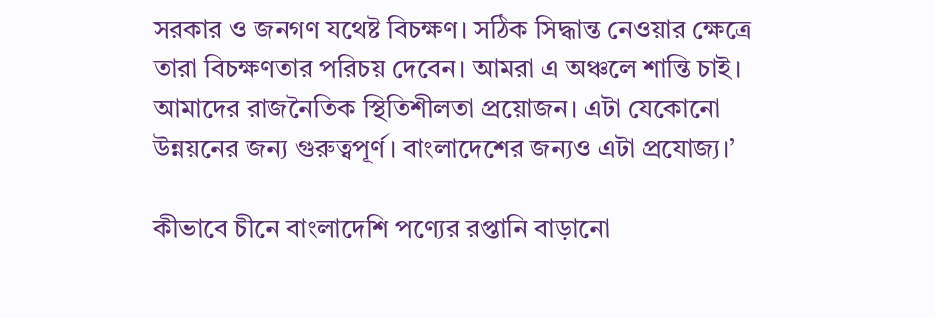সরকার ও জনগণ যথেষ্ট বিচক্ষণ। সঠিক সিদ্ধান্ত নেওয়ার ক্ষেত্রে তারা বিচক্ষণতার পরিচয় দেবেন। আমরা এ অঞ্চলে শান্তি চাই। আমাদের রাজনৈতিক স্থিতিশীলতা প্রয়োজন। এটা যেকোনো উন্নয়নের জন্য গুরুত্বপূর্ণ। বাংলাদেশের জন্যও এটা প্রযোজ্য।’

কীভাবে চীনে বাংলাদেশি পণ্যের রপ্তানি বাড়ানো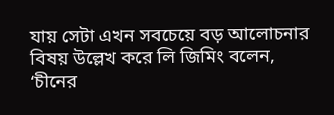যায় সেটা এখন সবচেয়ে বড় আলোচনার বিষয় উল্লেখ করে লি জিমিং বলেন, ‘চীনের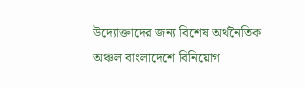উদ্যোক্তাদের জন্য বিশেষ অর্থনৈতিক অঞ্চল বাংলাদেশে বিনিয়োগ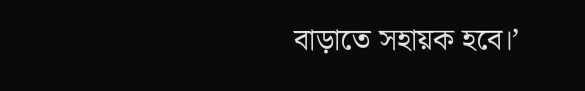বাড়াতে সহায়ক হবে।’